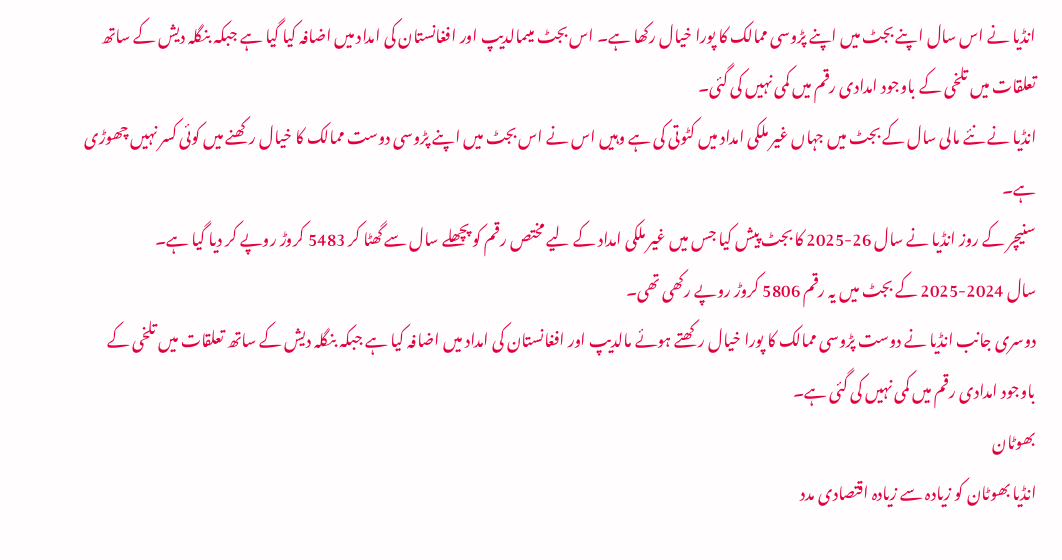انڈیا نے اس سال اپنے بجٹ میں اپنے پڑوسی ممالک کا پورا خیال رکھا ہے۔ اس بجٹ میںمالدیپ اور افغانستان کی امداد میں اضافہ کیا گیا ہے جبکہ بنگلہ دیش کے ساتھ تعلقات میں تلخی کے باوجود امدادی رقم میں کمی نہیں کی گئی۔
انڈیا نے نئے مالی سال کے بجٹ میں جہاں غیر ملکی امداد میں کٹوتی کی ہے وہیں اس نے اس بجٹ میں اپنے پڑوسی دوست ممالک کا خیال رکھنے میں کوئی کسر نہیں چھوڑی ہے۔
سنیچر کے روز انڈیا نے سال 26-2025 کا بجٹ پیش کیا جس میں غیر ملکی امداد کے لیے مختص رقم کو پچھلے سال سے گھٹا کر 5483 کروڑ روپے کر دیا گیا ہے۔
سال 2024-2025 کے بجٹ میں یہ رقم 5806 کروڑ روپے رکھی تھی۔
دوسری جانب انڈیا نے دوست پڑوسی ممالک کا پورا خیال رکھتے ہوئے مالدیپ اور افغانستان کی امداد میں اضافہ کیا ہے جبکہ بنگلہ دیش کے ساتھ تعلقات میں تلخی کے باوجود امدادی رقم میں کمی نہیں کی گئی ہے۔
بھوٹان
انڈیا بھوٹان کو زیادہ سے زیادہ اقتصادی مدد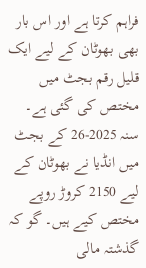فراہم کرتا ہے اور اس بار بھی بھوٹان کے لیے ایک قلیل رقم بجٹ میں مختص کی گئی ہے۔
سنہ 2025-26 کے بجٹ میں انڈیا نے بھوٹان کے لیے 2150 کروڑ روپے مختص کیے ہیں۔ گو کہ گذشتہ مالی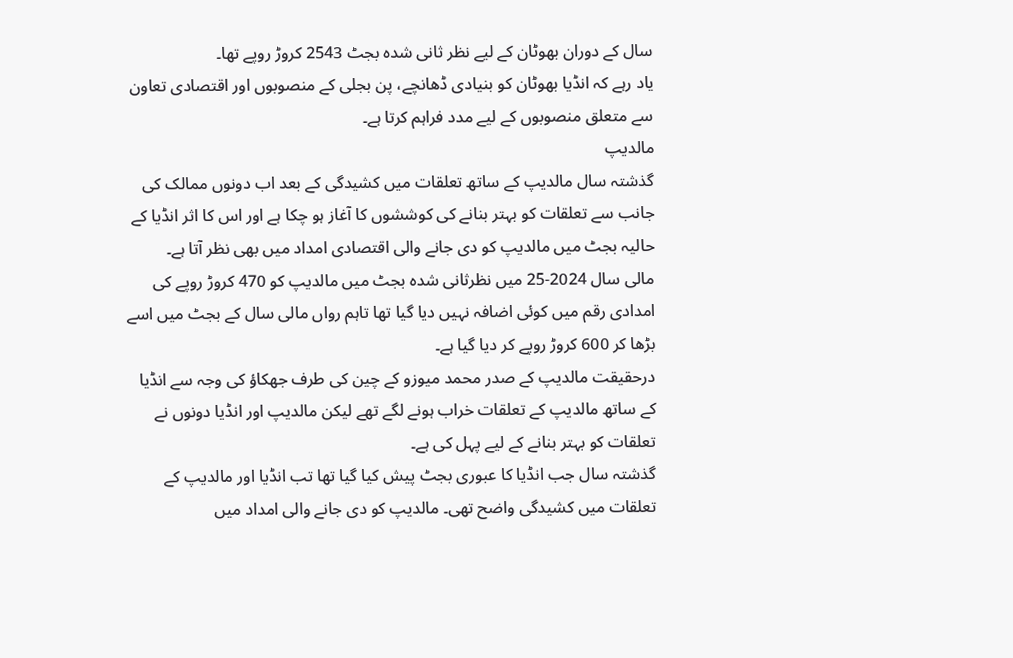سال کے دوران بھوٹان کے لیے نظر ثانی شدہ بجٹ 2543 کروڑ روپے تھا۔
یاد رہے کہ انڈیا بھوٹان کو بنیادی ڈھانچے، پن بجلی کے منصوبوں اور اقتصادی تعاون سے متعلق منصوبوں کے لیے مدد فراہم کرتا ہے۔
مالدیپ
گذشتہ سال مالدیپ کے ساتھ تعلقات میں کشیدگی کے بعد اب دونوں ممالک کی جانب سے تعلقات کو بہتر بنانے کی کوششوں کا آغاز ہو چکا ہے اور اس کا اثر انڈیا کے حالیہ بجٹ میں مالدیپ کو دی جانے والی اقتصادی امداد میں بھی نظر آتا ہے۔
مالی سال 2024-25 میں نظرثانی شدہ بجٹ میں مالدیپ کو 470 کروڑ روپے کی امدادی رقم میں کوئی اضافہ نہیں دیا گیا تھا تاہم رواں مالی سال کے بجٹ میں اسے بڑھا کر 600 کروڑ روپے کر دیا گیا ہے۔
درحقیقت مالدیپ کے صدر محمد میوزو کے چین کی طرف جھکاؤ کی وجہ سے انڈیا کے ساتھ مالدیپ کے تعلقات خراب ہونے لگے تھے لیکن مالدیپ اور انڈیا دونوں نے تعلقات کو بہتر بنانے کے لیے پہل کی ہے۔
گذشتہ سال جب انڈیا کا عبوری بجٹ پیش کیا گیا تھا تب انڈیا اور مالدیپ کے تعلقات میں کشیدگی واضح تھی۔ مالدیپ کو دی جانے والی امداد میں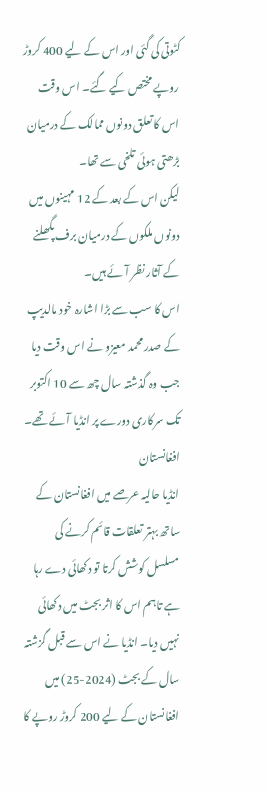کٹوتی کی گئی اور اس کے لیے 400 کروڑ روپے مختص کیے گئے۔ اس وقت اس کا تعلق دونوں ممالک کے درمیان بڑھتی ہوئی تلخی سے تھا۔
لیکن اس کے بعد کے 12 مہینوں میں دونوں ملکوں کے درمیان برف پگھلنے کے آثار نظر آئے ہیں۔
اس کا سب سے بڑا اشارہ خود مالدیپ کے صدر محمد معیزو نے اس وقت دیا جب وہ گذشتہ سال چھ سے 10 اکتوبر تک سرکاری دورے پر انڈیا آئے تھے۔
افغانستان
انڈیا حالیہ عرصے میں افغانستان کے ساتھ بہتر تعلقات قائم کرنے کی مسلسل کوشش کرتا تو دکھائی دے رہا ہے تاہم اس کا اثر بجٹ میں دکھائی نہیں دیا۔ انڈیا نے اس سے قبل گزشتہ سال کے بجٹ (2024-25) میں افغانستان کے لیے 200 کروڑ روپے کا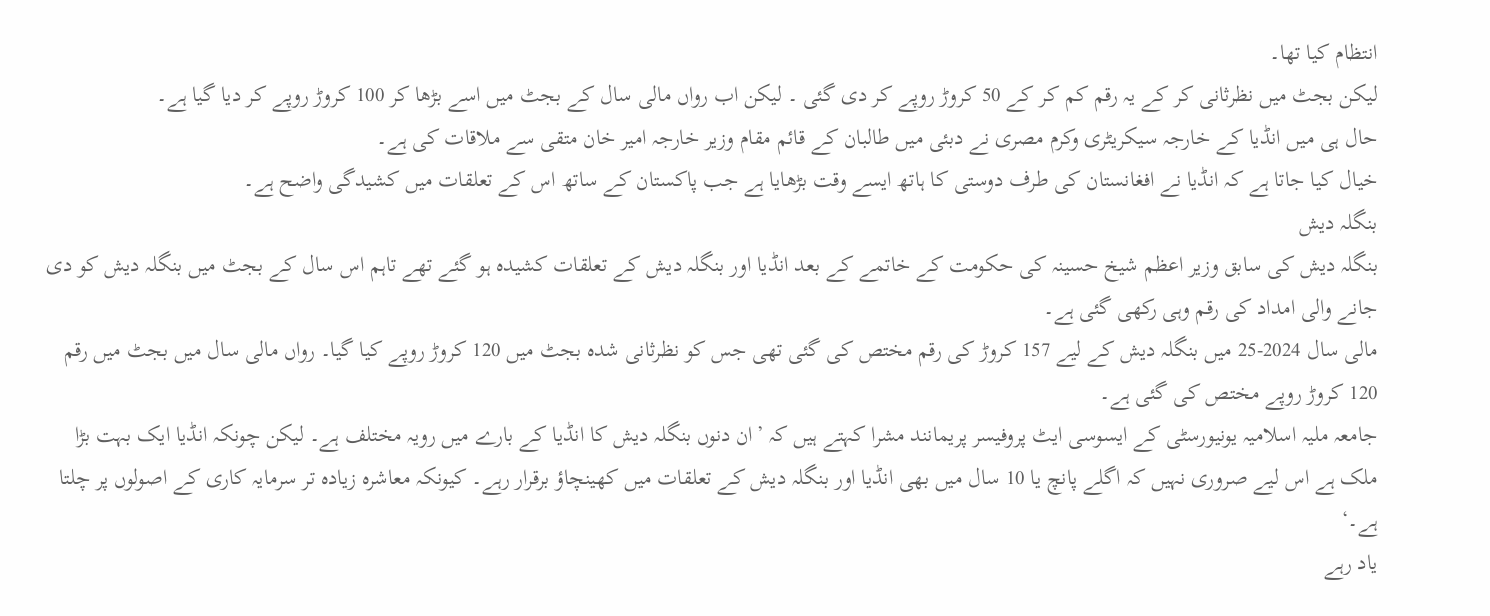انتظام کیا تھا۔
لیکن بجٹ میں نظرثانی کر کے یہ رقم کم کر کے 50 کروڑ روپے کر دی گئی ۔ لیکن اب رواں مالی سال کے بجٹ میں اسے بڑھا کر 100 کروڑ روپے کر دیا گیا ہے۔
حال ہی میں انڈیا کے خارجہ سیکریٹری وکرم مصری نے دبئی میں طالبان کے قائم مقام وزیر خارجہ امیر خان متقی سے ملاقات کی ہے۔
خیال کیا جاتا ہے کہ انڈیا نے افغانستان کی طرف دوستی کا ہاتھ ایسے وقت بڑھایا ہے جب پاکستان کے ساتھ اس کے تعلقات میں کشیدگی واضح ہے۔
بنگلہ دیش
بنگلہ دیش کی سابق وزیر اعظم شیخ حسینہ کی حکومت کے خاتمے کے بعد انڈیا اور بنگلہ دیش کے تعلقات کشیدہ ہو گئے تھے تاہم اس سال کے بجٹ میں بنگلہ دیش کو دی جانے والی امداد کی رقم وہی رکھی گئی ہے۔
مالی سال 2024-25 میں بنگلہ دیش کے لیے 157 کروڑ کی رقم مختص کی گئی تھی جس کو نظرثانی شدہ بجٹ میں 120 کروڑ روپے کیا گیا۔ رواں مالی سال میں بجٹ میں رقم 120 کروڑ روپے مختص کی گئی ہے۔
جامعہ ملیہ اسلامیہ یونیورسٹی کے ایسوسی ایٹ پروفیسر پریمانند مشرا کہتے ہیں کہ ’ان دنوں بنگلہ دیش کا انڈیا کے بارے میں رویہ مختلف ہے۔ لیکن چونکہ انڈیا ایک بہت بڑا ملک ہے اس لیے صروری نہیں کہ اگلے پانچ یا 10 سال میں بھی انڈیا اور بنگلہ دیش کے تعلقات میں کھینچاؤ برقرار رہے۔ کیونکہ معاشرہ زیادہ تر سرمایہ کاری کے اصولوں پر چلتا ہے۔‘
یاد رہے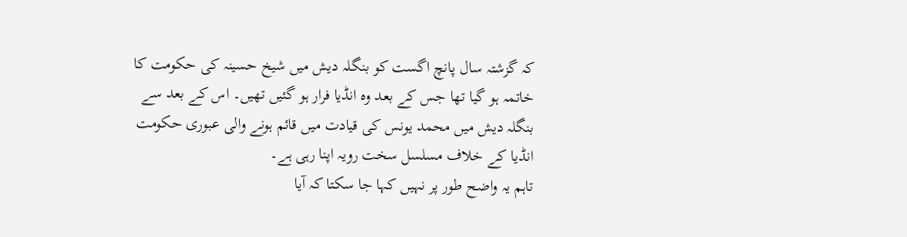کہ گزشتہ سال پانچ اگست کو بنگلہ دیش میں شیخ حسینہ کی حکومت کا خاتمہ ہو گیا تھا جس کے بعد وہ انڈیا فرار ہو گئیں تھیں۔ اس کے بعد سے بنگلہ دیش میں محمد یونس کی قیادت میں قائم ہونے والی عبوری حکومت انڈیا کے خلاف مسلسل سخت رویہ اپنا رہی ہے۔
تاہم یہ واضح طور پر نہیں کہا جا سکتا کہ آیا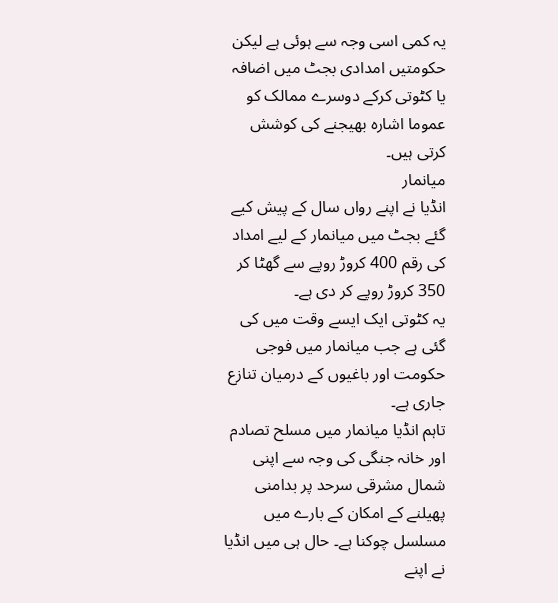یہ کمی اسی وجہ سے ہوئی ہے لیکن حکومتیں امدادی بجٹ میں اضافہ یا کٹوتی کرکے دوسرے ممالک کو عموما اشارہ بھیجنے کی کوشش کرتی ہیں۔
میانمار
انڈیا نے اپنے رواں سال کے پیش کیے گئے بجٹ میں میانمار کے لیے امداد کی رقم 400 کروڑ روپے سے گھٹا کر 350 کروڑ روپے کر دی ہے۔
یہ کٹوتی ایک ایسے وقت میں کی گئی ہے جب میانمار میں فوجی حکومت اور باغیوں کے درمیان تنازع جاری ہے۔
تاہم انڈیا میانمار میں مسلح تصادم اور خانہ جنگی کی وجہ سے اپنی شمال مشرقی سرحد پر بدامنی پھیلنے کے امکان کے بارے میں مسلسل چوکنا ہے۔ حال ہی میں انڈیا نے اپنے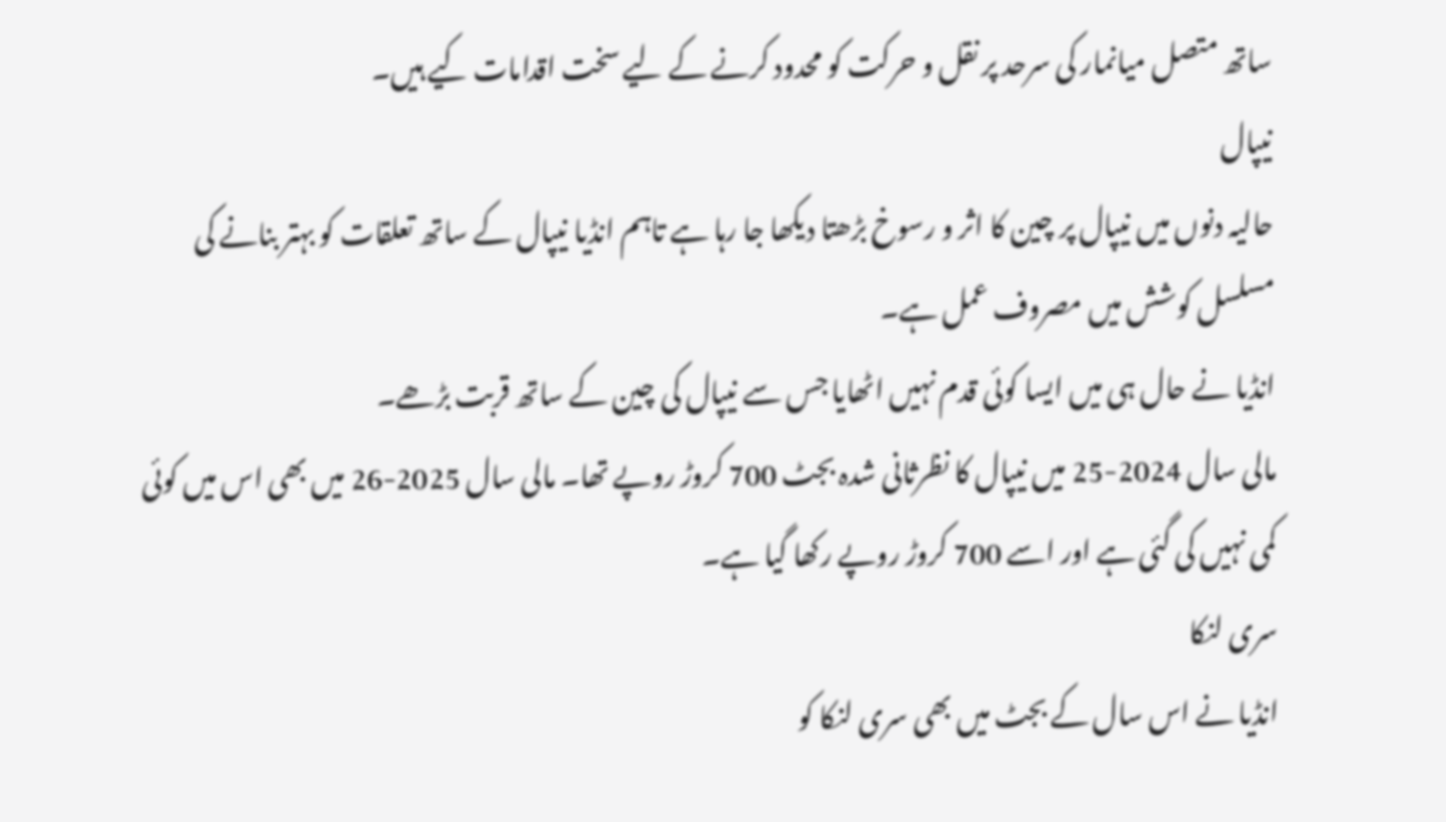ساتھ متصل میانمار کی سرحد پر نقل و حرکت کو محدود کرنے کے لیے سخت اقدامات کیے ہیں۔
نیپال
حالیہ دنوں میں نیپال پر چین کا اثر و رسوخ بڑھتا دیکھا جا رہا ہے تاہم انڈیا نیپال کے ساتھ تعلقات کو بہتر بنانے کی مسلسل کوشش میں مصروف عمل ہے۔
انڈیا نے حال ہی میں ایسا کوئی قدم نہیں اٹھایا جس سے نیپال کی چین کے ساتھ قربت بڑھے۔
مالی سال 2024-25 میں نیپال کا نظرثانی شدہ بجٹ 700 کروڑ روپے تھا۔ مالی سال 2025-26 میں بھی اس میں کوئی کمی نہیں کی گئی ہے اور اسے 700 کروڑ روپے رکھا گیا ہے۔
سری لنکا
انڈیا نے اس سال کے بجٹ میں بھی سری لنکا کو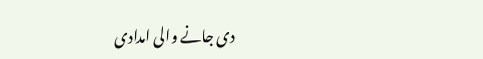دی جانے والی امدادی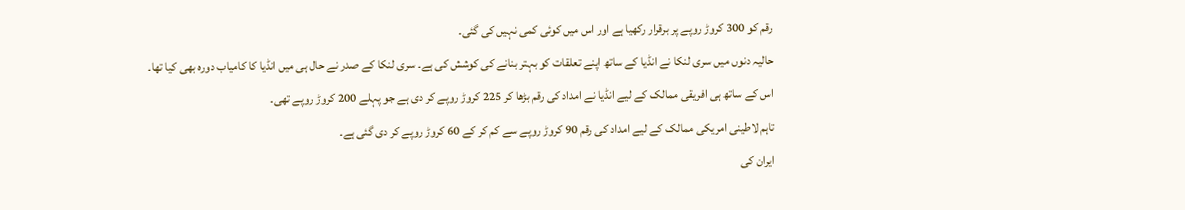رقم کو 300 کروڑ روپے پر برقرار رکھیا ہے اور اس میں کوئی کمی نہیں کی گئی۔
حالیہ دنوں میں سری لنکا نے انڈیا کے ساتھ اپنے تعلقات کو بہتر بنانے کی کوشش کی ہے۔ سری لنکا کے صدر نے حال ہی میں انڈیا کا کامیاب دورہ بھی کیا تھا۔
اس کے ساتھ ہی افریقی ممالک کے لیے انڈیا نے امداد کی رقم بڑھا کر 225 کروڑ روپے کر دی ہے جو پہلے 200 کروڑ روپے تھی۔
تاہم لاطینی امریکی ممالک کے لیے امداد کی رقم 90 کروڑ روپے سے کم کر کے 60 کروڑ روپے کر دی گئی ہے۔
ایران کی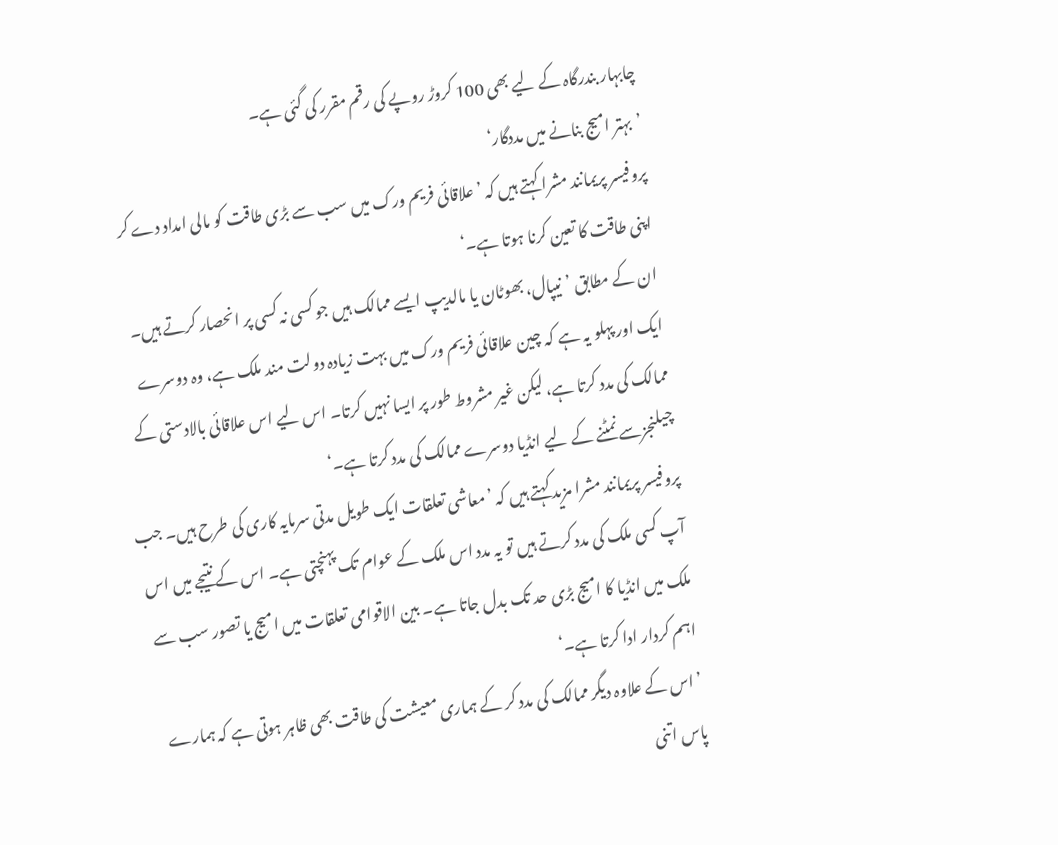چابہار بندرگاہ کے لیے بھی 100 کروڑ روپے کی رقم مقرر کی گئی ہے۔
’بہتر امیج بنانے میں مددگار‘
پروفیسر پریمانند مشرا کہتے ہیں کہ ’علاقائی فریم ورک میں سب سے بڑی طاقت کو مالی امداد دے کر اپنی طاقت کا تعین کرنا ہوتا ہے۔‘
ان کے مطابق ’نیپال، بھوٹان یا مالدیپ ایسے ممالک ہیں جو کسی نہ کسی پر انحصار کرتے ہیں۔ ایک اور پہلو یہ ہے کہ چین علاقائی فریم ورک میں بہت زیادہ دولت مند ملک ہے، وہ دوسرے ممالک کی مدد کرتا ہے، لیکن غیر مشروط طور پر ایسا نہیں کرتا۔ اس لیے اس علاقائی بالادستی کے چیلنجزسے نمٹنے کے لیے انڈیا دوسرے ممالک کی مدد کرتا ہے۔‘
پروفیسر پریمانند مشرا مزید کہتے ہیں کہ ’معاشی تعلقات ایک طویل مدتی سرمایہ کاری کی طرح ہیں۔ جب آپ کسی ملک کی مدد کرتے ہیں تو یہ مدد اس ملک کے عوام تک پہنچتی ہے۔ اس کے نتیجے میں اس ملک میں انڈیا کا امیج بڑی حد تک بدل جاتا ہے۔ بین الاقوامی تعلقات میں امیج یا تصور سب سے اہم کردار ادا کرتا ہے۔‘
’اس کے علاوہ دیگر ممالک کی مدد کر کے ہماری معیشت کی طاقت بھی ظاہر ہوتی ہے کہ ہمارے پاس اتنی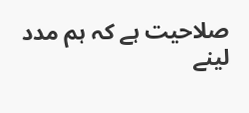صلاحیت ہے کہ ہم مدد لینے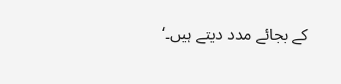کے بجائے مدد دیتے ہیں۔‘